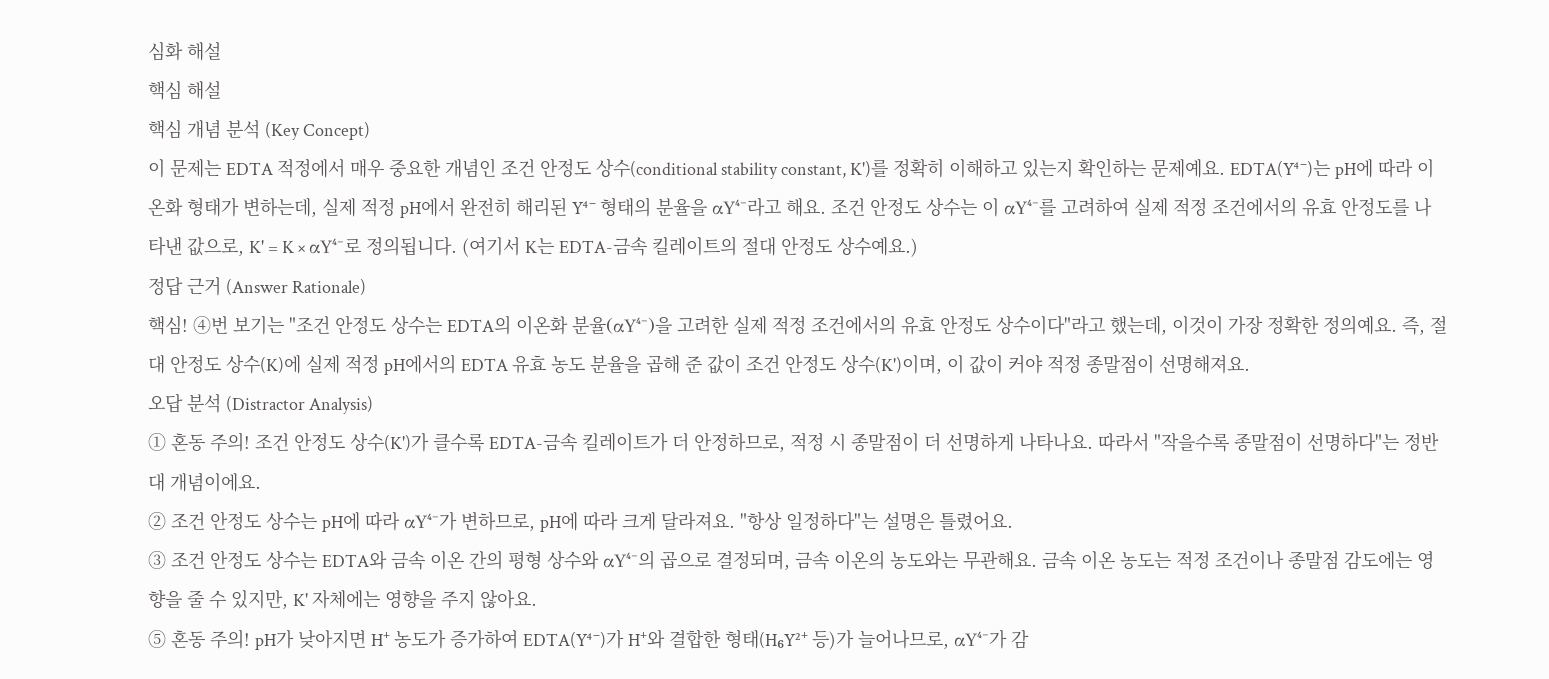심화 해설
핵심 해설
핵심 개념 분석 (Key Concept)
이 문제는 EDTA 적정에서 매우 중요한 개념인 조건 안정도 상수(conditional stability constant, K')를 정확히 이해하고 있는지 확인하는 문제예요. EDTA(Y⁴⁻)는 pH에 따라 이온화 형태가 변하는데, 실제 적정 pH에서 완전히 해리된 Y⁴⁻ 형태의 분율을 αY⁴⁻라고 해요. 조건 안정도 상수는 이 αY⁴⁻를 고려하여 실제 적정 조건에서의 유효 안정도를 나타낸 값으로, K' = K × αY⁴⁻로 정의됩니다. (여기서 K는 EDTA-금속 킬레이트의 절대 안정도 상수예요.)
정답 근거 (Answer Rationale)
핵심! ④번 보기는 "조건 안정도 상수는 EDTA의 이온화 분율(αY⁴⁻)을 고려한 실제 적정 조건에서의 유효 안정도 상수이다"라고 했는데, 이것이 가장 정확한 정의예요. 즉, 절대 안정도 상수(K)에 실제 적정 pH에서의 EDTA 유효 농도 분율을 곱해 준 값이 조건 안정도 상수(K')이며, 이 값이 커야 적정 종말점이 선명해져요.
오답 분석 (Distractor Analysis)
① 혼동 주의! 조건 안정도 상수(K')가 클수록 EDTA-금속 킬레이트가 더 안정하므로, 적정 시 종말점이 더 선명하게 나타나요. 따라서 "작을수록 종말점이 선명하다"는 정반대 개념이에요.
② 조건 안정도 상수는 pH에 따라 αY⁴⁻가 변하므로, pH에 따라 크게 달라져요. "항상 일정하다"는 설명은 틀렸어요.
③ 조건 안정도 상수는 EDTA와 금속 이온 간의 평형 상수와 αY⁴⁻의 곱으로 결정되며, 금속 이온의 농도와는 무관해요. 금속 이온 농도는 적정 조건이나 종말점 감도에는 영향을 줄 수 있지만, K' 자체에는 영향을 주지 않아요.
⑤ 혼동 주의! pH가 낮아지면 H⁺ 농도가 증가하여 EDTA(Y⁴⁻)가 H⁺와 결합한 형태(H₆Y²⁺ 등)가 늘어나므로, αY⁴⁻가 감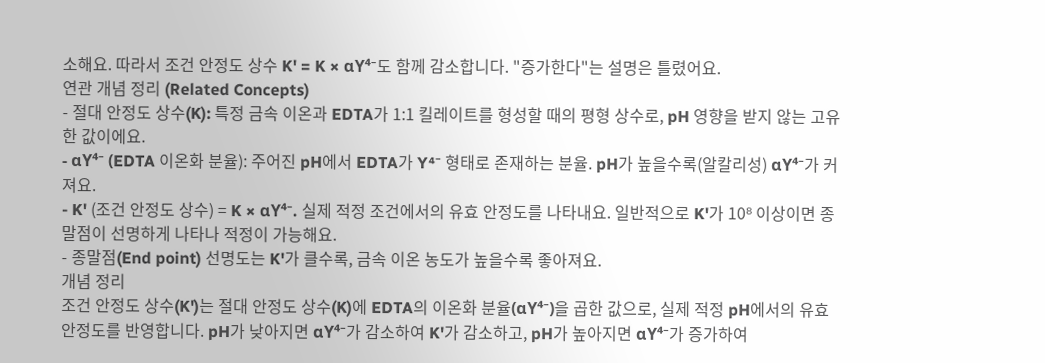소해요. 따라서 조건 안정도 상수 K' = K × αY⁴⁻도 함께 감소합니다. "증가한다"는 설명은 틀렸어요.
연관 개념 정리 (Related Concepts)
- 절대 안정도 상수(K): 특정 금속 이온과 EDTA가 1:1 킬레이트를 형성할 때의 평형 상수로, pH 영향을 받지 않는 고유한 값이에요.
- αY⁴⁻ (EDTA 이온화 분율): 주어진 pH에서 EDTA가 Y⁴⁻ 형태로 존재하는 분율. pH가 높을수록(알칼리성) αY⁴⁻가 커져요.
- K' (조건 안정도 상수) = K × αY⁴⁻. 실제 적정 조건에서의 유효 안정도를 나타내요. 일반적으로 K'가 10⁸ 이상이면 종말점이 선명하게 나타나 적정이 가능해요.
- 종말점(End point) 선명도는 K'가 클수록, 금속 이온 농도가 높을수록 좋아져요.
개념 정리
조건 안정도 상수(K')는 절대 안정도 상수(K)에 EDTA의 이온화 분율(αY⁴⁻)을 곱한 값으로, 실제 적정 pH에서의 유효 안정도를 반영합니다. pH가 낮아지면 αY⁴⁻가 감소하여 K'가 감소하고, pH가 높아지면 αY⁴⁻가 증가하여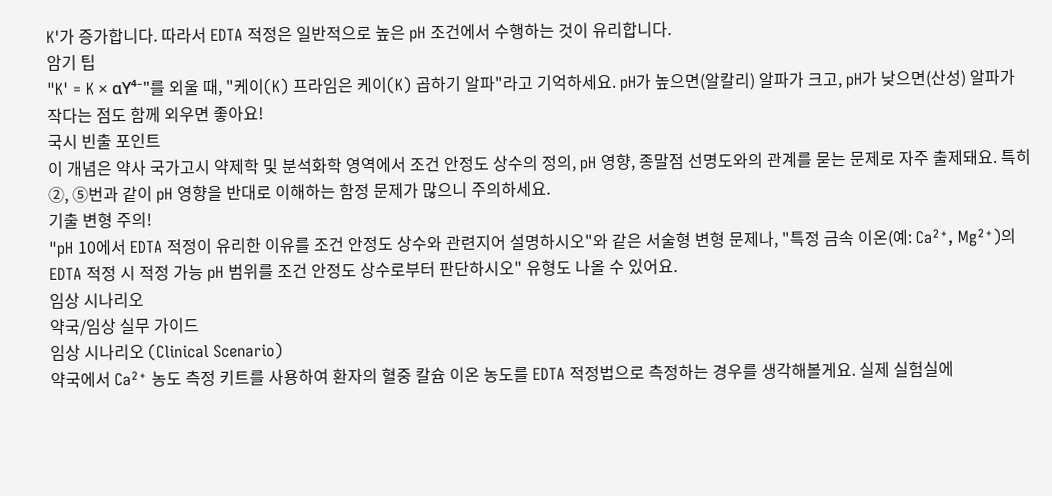K'가 증가합니다. 따라서 EDTA 적정은 일반적으로 높은 pH 조건에서 수행하는 것이 유리합니다.
암기 팁
"K' = K × αY⁴⁻"를 외울 때, "케이(K) 프라임은 케이(K) 곱하기 알파"라고 기억하세요. pH가 높으면(알칼리) 알파가 크고, pH가 낮으면(산성) 알파가 작다는 점도 함께 외우면 좋아요!
국시 빈출 포인트
이 개념은 약사 국가고시 약제학 및 분석화학 영역에서 조건 안정도 상수의 정의, pH 영향, 종말점 선명도와의 관계를 묻는 문제로 자주 출제돼요. 특히 ②, ⑤번과 같이 pH 영향을 반대로 이해하는 함정 문제가 많으니 주의하세요.
기출 변형 주의!
"pH 10에서 EDTA 적정이 유리한 이유를 조건 안정도 상수와 관련지어 설명하시오"와 같은 서술형 변형 문제나, "특정 금속 이온(예: Ca²⁺, Mg²⁺)의 EDTA 적정 시 적정 가능 pH 범위를 조건 안정도 상수로부터 판단하시오" 유형도 나올 수 있어요.
임상 시나리오
약국/임상 실무 가이드
임상 시나리오 (Clinical Scenario)
약국에서 Ca²⁺ 농도 측정 키트를 사용하여 환자의 혈중 칼슘 이온 농도를 EDTA 적정법으로 측정하는 경우를 생각해볼게요. 실제 실험실에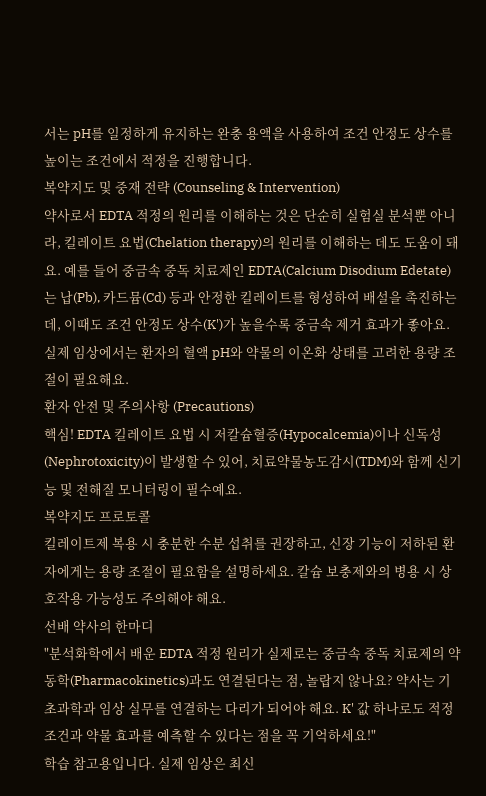서는 pH를 일정하게 유지하는 완충 용액을 사용하여 조건 안정도 상수를 높이는 조건에서 적정을 진행합니다.
복약지도 및 중재 전략 (Counseling & Intervention)
약사로서 EDTA 적정의 원리를 이해하는 것은 단순히 실험실 분석뿐 아니라, 킬레이트 요법(Chelation therapy)의 원리를 이해하는 데도 도움이 돼요. 예를 들어 중금속 중독 치료제인 EDTA(Calcium Disodium Edetate)는 납(Pb), 카드뮴(Cd) 등과 안정한 킬레이트를 형성하여 배설을 촉진하는데, 이때도 조건 안정도 상수(K')가 높을수록 중금속 제거 효과가 좋아요. 실제 임상에서는 환자의 혈액 pH와 약물의 이온화 상태를 고려한 용량 조절이 필요해요.
환자 안전 및 주의사항 (Precautions)
핵심! EDTA 킬레이트 요법 시 저칼슘혈증(Hypocalcemia)이나 신독성(Nephrotoxicity)이 발생할 수 있어, 치료약물농도감시(TDM)와 함께 신기능 및 전해질 모니터링이 필수예요.
복약지도 프로토콜
킬레이트제 복용 시 충분한 수분 섭취를 권장하고, 신장 기능이 저하된 환자에게는 용량 조절이 필요함을 설명하세요. 칼슘 보충제와의 병용 시 상호작용 가능성도 주의해야 해요.
선배 약사의 한마디
"분석화학에서 배운 EDTA 적정 원리가 실제로는 중금속 중독 치료제의 약동학(Pharmacokinetics)과도 연결된다는 점, 놀랍지 않나요? 약사는 기초과학과 임상 실무를 연결하는 다리가 되어야 해요. K' 값 하나로도 적정 조건과 약물 효과를 예측할 수 있다는 점을 꼭 기억하세요!"
학습 참고용입니다. 실제 임상은 최신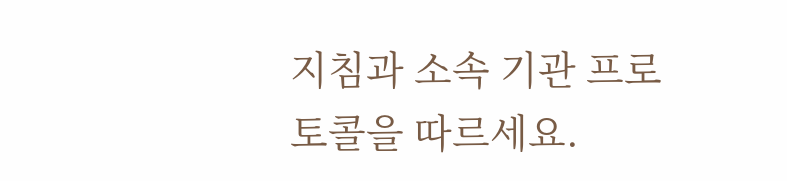지침과 소속 기관 프로토콜을 따르세요.